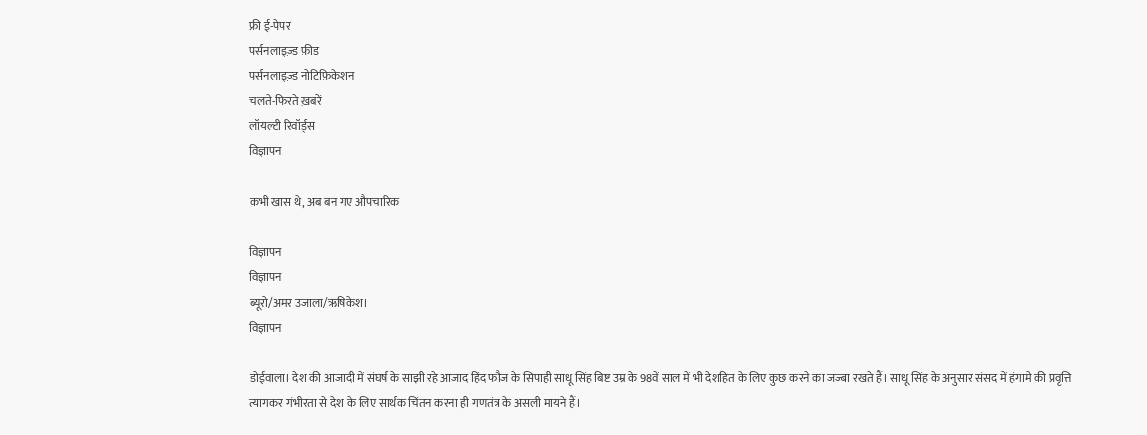फ्री ई-पेपर
पर्सनलाइज़्ड फ़ीड
पर्सनलाइज़्ड नोटिफ़िकेशन
चलते-फिरते ख़बरें
लॉयल्टी रिवॉर्ड्स
विज्ञापन

कभी खास थे, अब बन गए औपचारिक

विज्ञापन
विज्ञापन
ब्यूरो/अमर उजाला/ऋषिकेश।
विज्ञापन

डोईवाला। देश की आजादी में संघर्ष के साझी रहे आजाद हिंद फौज के सिपाही साधू सिंह बिष्ट उम्र के 98वें साल में भी देशहित के लिए कुछ करने का जज्बा रखते हैं। साधू सिंह के अनुसार संसद में हंगामे की प्रवृत्ति त्यागकर गंभीरता से देश के लिए सार्थक चिंतन करना ही गणतंत्र के असली मायने हैं।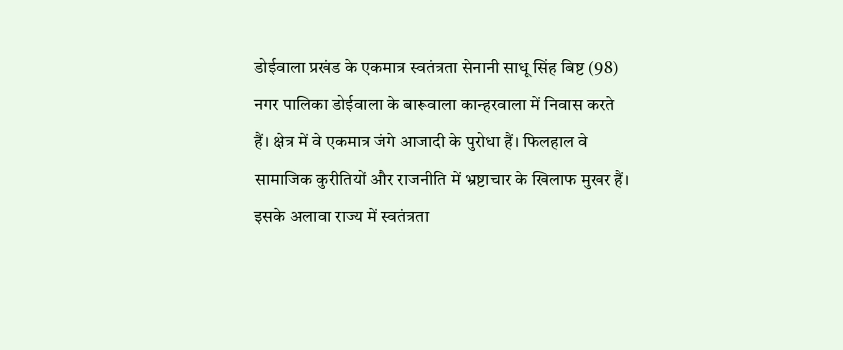डोईवाला प्रखंड के एकमात्र स्वतंत्रता सेनानी साधू सिंह बिष्ट (98) नगर पालिका डोईवाला के बारूवाला कान्हरवाला में निवास करते हैं। क्षेत्र में वे एकमात्र जंगे आजादी के पुरोधा हैं। फिलहाल वे सामाजिक कुरीतियों और राजनीति में भ्रष्टाचार के खिलाफ मुखर हैं। इसके अलावा राज्य में स्वतंत्रता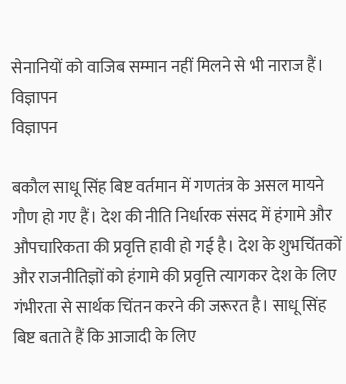सेनानियों को वाजिब सम्मान नहीं मिलने से भी नाराज हैं।
विज्ञापन
विज्ञापन

बकौल साधू सिंह बिष्ट वर्तमान में गणतंत्र के असल मायने गौण हो गए हैं। देश की नीति निर्धारक संसद में हंगामे और औपचारिकता की प्रवृत्ति हावी हो गई है। देश के शुभचिंतकों और राजनीतिज्ञों को हंगामे की प्रवृत्ति त्यागकर देश के लिए गंभीरता से सार्थक चिंतन करने की जरूरत है। साधू सिंह बिष्ट बताते हैं कि आजादी के लिए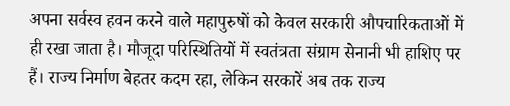अपना सर्वस्व हवन करने वाले महापुरुषों को केवल सरकारी औपचारिकताओं में ही रखा जाता है। मौजूदा परिस्थितियों में स्वतंत्रता संग्राम सेनानी भी हाशिए पर हैं। राज्य निर्माण बेहतर कदम रहा, लेकिन सरकारें अब तक राज्य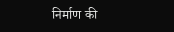निर्माण की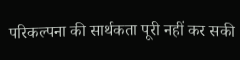परिकल्पना की सार्थकता पूरी नहीं कर सकी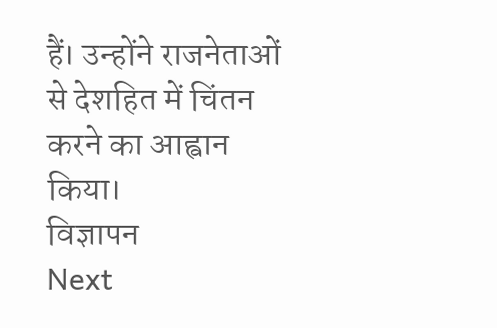हैं। उन्होंने राजनेताओं से देशहित में चिंतन करने का आह्वान किया।
विज्ञापन
Next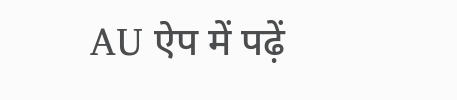AU ऐप में पढ़ें